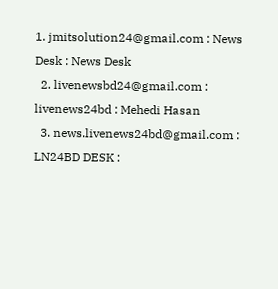1. jmitsolution24@gmail.com : News Desk : News Desk
  2. livenewsbd24@gmail.com : livenews24bd : Mehedi Hasan
  3. news.livenews24bd@gmail.com : LN24BD DESK :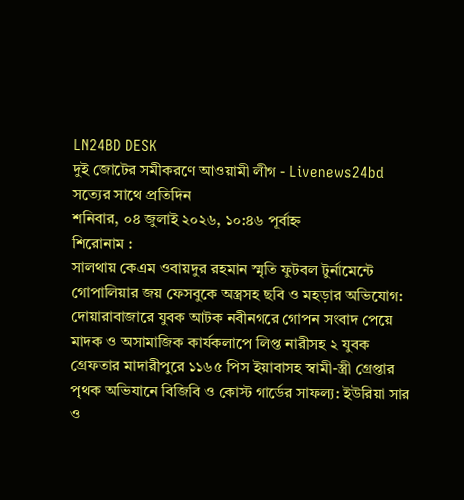LN24BD DESK
দুই জোটের সমীকরণে আওয়ামী লীগ - Livenews24bd সত্যের সাথে প্রতিদিন
শনিবার, ০৪ জুলাই ২০২৬, ১০:৪৬ পূর্বাহ্ন
শিরোনাম :
সালথায় কেএম ওবায়দুর রহমান স্মৃতি ফুটবল টুর্নামেন্টে গোপালিয়ার জয় ফেসবুকে অস্ত্রসহ ছবি ও মহড়ার অভিযোগ: দোয়ারাবাজারে যুবক আটক নবীনগরে গোপন সংবাদ পেয়ে মাদক ও অসামাজিক কার্যকলাপে লিপ্ত নারীসহ ২ যুবক গ্রেফতার মাদারীপুরে ১১৬৫ পিস ইয়াবাসহ স্বামী-স্ত্রী গ্রেপ্তার পৃথক অভিযানে বিজিবি ও কোস্ট গার্ডের সাফল্য: ইউরিয়া সার ও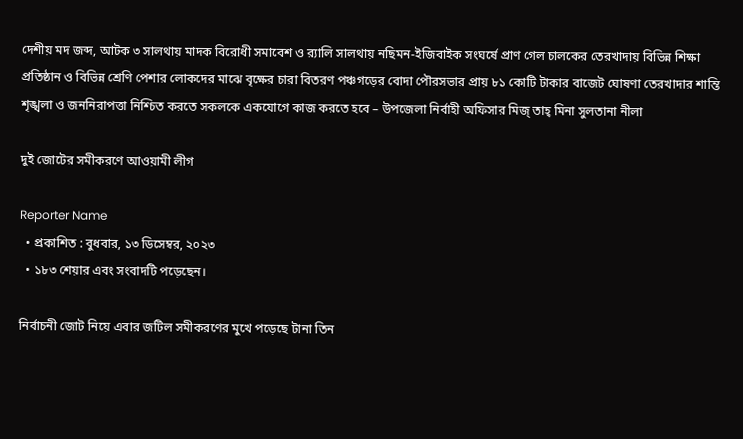দেশীয় মদ জব্দ, আটক ৩ সালথায় মাদক বিরোধী সমাবেশ ও র‍্যালি সালথায় নছিমন-ইজিবাইক সংঘর্ষে প্রাণ গেল চালকের তেরখাদায় বিভিন্ন শিক্ষা প্রতিষ্ঠান ও বিভিন্ন শ্রেণি পেশার লোকদের মাঝে বৃক্ষের চারা বিতরণ পঞ্চগড়ের বোদা পৌরসভার প্রায় ৮১ কোটি টাকার বাজেট ঘোষণা তেরখাদার শান্তি শৃঙ্খলা ও জননিরাপত্তা নিশ্চিত করতে সকলকে একযোগে কাজ করতে হবে – উপজেলা নির্বাহী অফিসার মিজ্ তাহ্ মিনা সুলতানা নীলা

দুই জোটের সমীকরণে আওয়ামী লীগ

Reporter Name
  • প্রকাশিত : বুধবার, ১৩ ডিসেম্বর, ২০২৩
  • ১৮৩ শেয়ার এবং সংবাদটি পড়েছেন।

নির্বাচনী জোট নিয়ে এবার জটিল সমীকরণের মুখে পড়েছে টানা তিন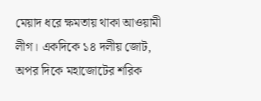মেয়াদ ধরে ক্ষমতায় থাকা আওয়ামী লীগ। একদিকে ১৪ দলীয় জোট, অপর দিকে মহাজোটের শরিক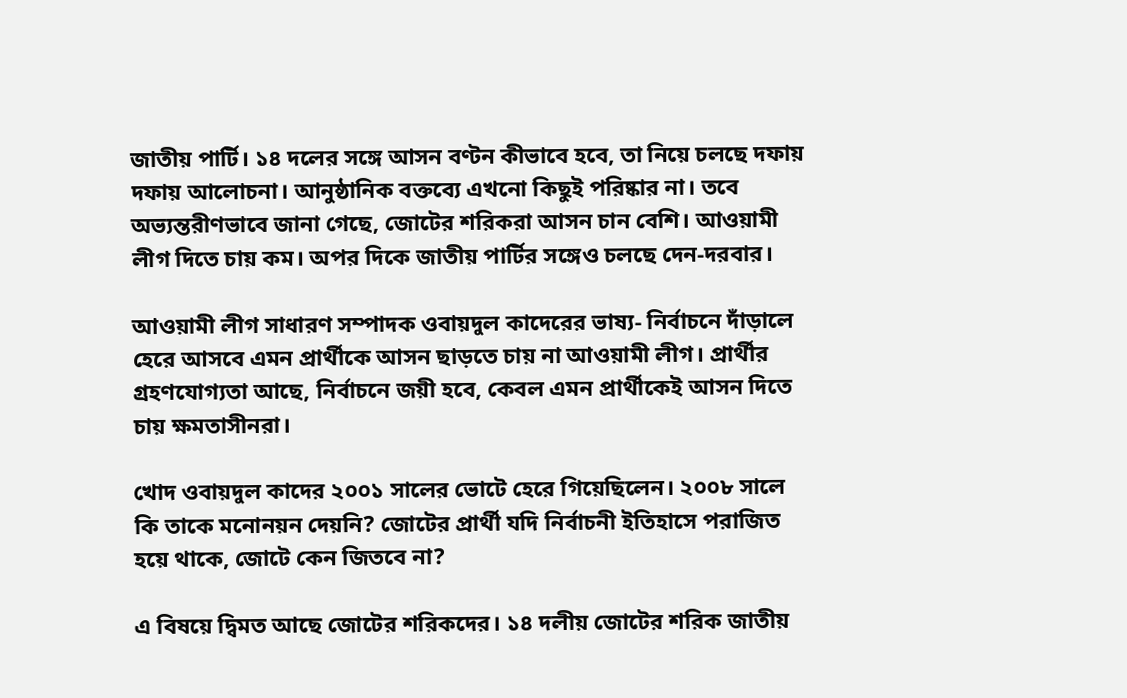জাতীয় পার্টি। ১৪ দলের সঙ্গে আসন বণ্টন কীভাবে হবে, তা নিয়ে চলছে দফায় দফায় আলোচনা। আনুষ্ঠানিক বক্তব্যে এখনো কিছুই পরিষ্কার না। তবে অভ্যন্তরীণভাবে জানা গেছে, জোটের শরিকরা আসন চান বেশি। আওয়ামী লীগ দিতে চায় কম। অপর দিকে জাতীয় পার্টির সঙ্গেও চলছে দেন-দরবার।

আওয়ামী লীগ সাধারণ সম্পাদক ওবায়দুল কাদেরের ভাষ্য- নির্বাচনে দাঁড়ালে হেরে আসবে এমন প্রার্থীকে আসন ছাড়তে চায় না আওয়ামী লীগ। প্রার্থীর গ্রহণযোগ্যতা আছে, নির্বাচনে জয়ী হবে, কেবল এমন প্রার্থীকেই আসন দিতে চায় ক্ষমতাসীনরা।

খোদ ওবায়দুল কাদের ২০০১ সালের ভোটে হেরে গিয়েছিলেন। ২০০৮ সালে কি তাকে মনোনয়ন দেয়নি? জোটের প্রার্থী যদি নির্বাচনী ইতিহাসে পরাজিত হয়ে থাকে, জোটে কেন জিতবে না?

এ বিষয়ে দ্বিমত আছে জোটের শরিকদের। ১৪ দলীয় জোটের শরিক জাতীয়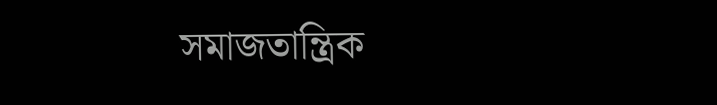সমাজতান্ত্রিক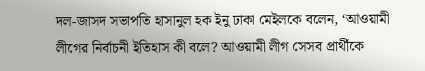দল-জাসদ সভাপতি হাসানুল হক ইনু ঢাকা মেইলকে বলেন, ‘আওয়ামী লীগের নির্বাচনী ইতিহাস কী বলে? আওয়ামী লীগ সেসব প্রার্থীকে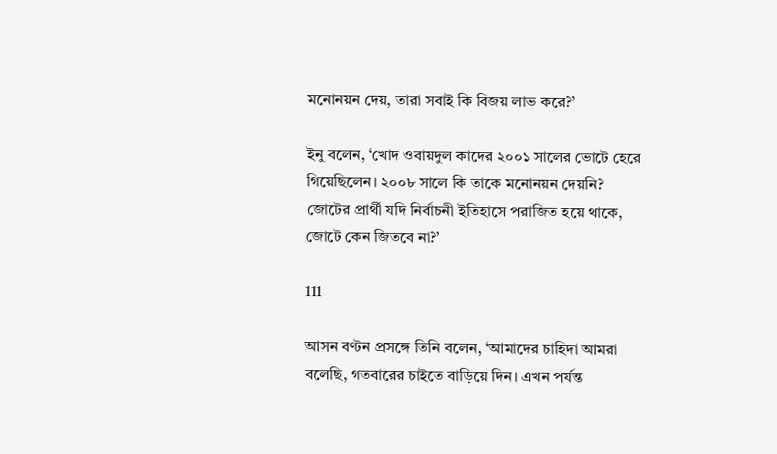মনোনয়ন দেয়, তারা সবাই কি বিজয় লাভ করে?’

ইনু বলেন, ‘খোদ ওবায়দুল কাদের ২০০১ সালের ভোটে হেরে গিয়েছিলেন। ২০০৮ সালে কি তাকে মনোনয়ন দেয়নি? জোটের প্রার্থী যদি নির্বাচনী ইতিহাসে পরাজিত হয়ে থাকে, জোটে কেন জিতবে না?’

111

আসন বণ্টন প্রসঙ্গে তিনি বলেন, ‘আমাদের চাহিদা আমরা বলেছি, গতবারের চাইতে বাড়িয়ে দিন। এখন পর্যন্ত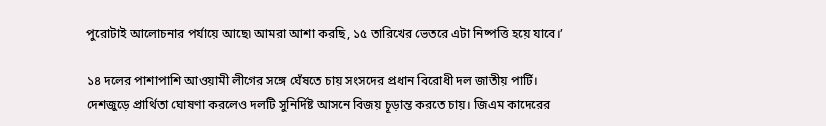পুরোটাই আলোচনার পর্যায়ে আছে৷ আমরা আশা করছি, ১৫ তারিখের ভেতরে এটা নিষ্পত্তি হয়ে যাবে।’

১৪ দলের পাশাপাশি আওয়ামী লীগের সঙ্গে ঘেঁষতে চায় সংসদের প্রধান বিরোধী দল জাতীয় পার্টি। দেশজুড়ে প্রার্থিতা ঘোষণা করলেও দলটি সুনির্দিষ্ট আসনে বিজয় চূড়ান্ত করতে চায়। জিএম কাদেরের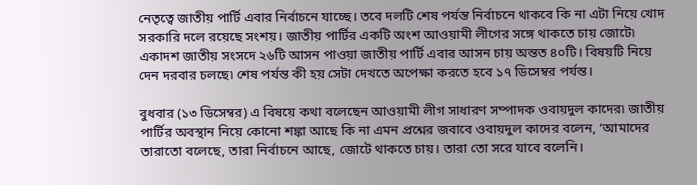নেতৃত্বে জাতীয় পার্টি এবার নির্বাচনে যাচ্ছে। তবে দলটি শেষ পর্যন্ত নির্বাচনে থাকবে কি না এটা নিয়ে খোদ সরকারি দলে রয়েছে সংশয়। জাতীয় পার্টির একটি অংশ আওয়ামী লীগের সঙ্গে থাকতে চায় জোটে৷ একাদশ জাতীয় সংসদে ২৬টি আসন পাওয়া জাতীয় পার্টি এবার আসন চায় অন্তত ৪০টি। বিষয়টি নিয়ে দেন দরবার চলছে৷ শেষ পর্যন্ত কী হয় সেটা দেখতে অপেক্ষা করতে হবে ১৭ ডিসেম্বর পর্যন্ত।

বুধবার (১৩ ডিসেম্বর) এ বিষয়ে কথা বলেছেন আওয়ামী লীগ সাধারণ সম্পাদক ওবায়দুল কাদের৷ জাতীয় পার্টির অবস্থান নিয়ে কোনো শঙ্কা আছে কি না এমন প্রশ্নের জবাবে ওবায়দুল কাদের বলেন, ‘আমাদের তারাতো বলেছে, তারা নির্বাচনে আছে, জোটে থাকতে চায়। তারা তো সরে যাবে বলেনি।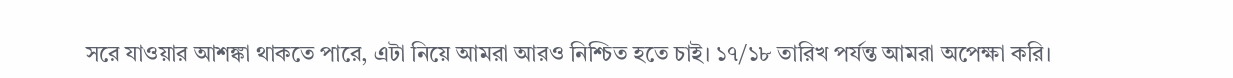সরে যাওয়ার আশঙ্কা থাকতে পারে, এটা নিয়ে আমরা আরও নিশ্চিত হতে চাই। ১৭/১৮ তারিখ পর্যন্ত আমরা অপেক্ষা করি।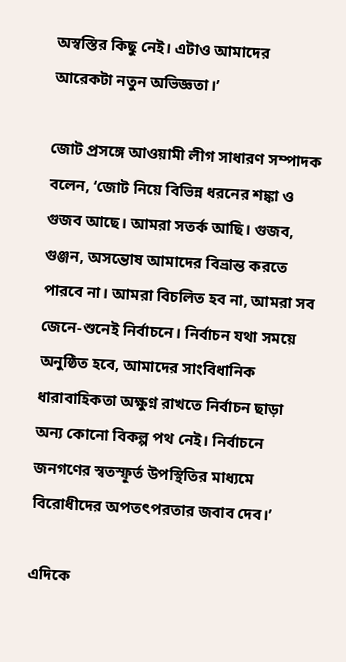অস্বস্তির কিছু নেই। এটাও আমাদের আরেকটা নতুন অভিজ্ঞতা।’

জোট প্রসঙ্গে আওয়ামী লীগ সাধারণ সম্পাদক বলেন, ‘জোট নিয়ে বিভিন্ন ধরনের শঙ্কা ও গুজব আছে। আমরা সতর্ক আছি। গুজব, গুঞ্জন, অসন্তোষ আমাদের বিভ্রান্ত করতে পারবে না। আমরা বিচলিত হব না, আমরা সব জেনে-শুনেই নির্বাচনে। নির্বাচন যথা সময়ে অনুষ্ঠিত হবে, আমাদের সাংবিধানিক ধারাবাহিকতা অক্ষুণ্ন রাখতে নির্বাচন ছাড়া অন্য কোনো বিকল্প পথ নেই। নির্বাচনে জনগণের স্বতস্ফূর্ত উপস্থিতির মাধ্যমে বিরোধীদের অপতৎপরতার জবাব দেব।’

এদিকে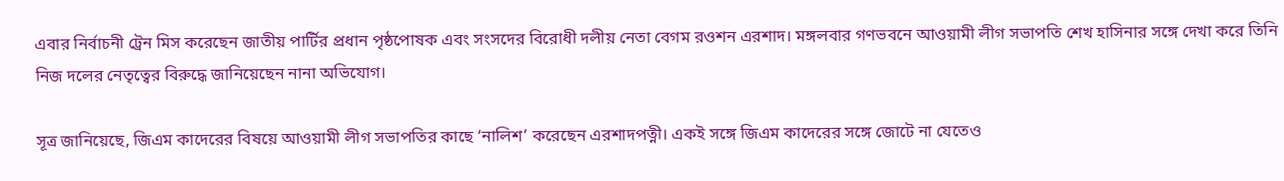এবার নির্বাচনী ট্রেন মিস করেছেন জাতীয় পার্টির প্রধান পৃষ্ঠপোষক এবং সংসদের বিরোধী দলীয় নেতা বেগম রওশন এরশাদ। মঙ্গলবার গণভবনে আওয়ামী লীগ সভাপতি শেখ হাসিনার সঙ্গে দেখা করে তিনি নিজ দলের নেতৃত্বের বিরুদ্ধে জানিয়েছেন নানা অভিযোগ।

সূত্র জানিয়েছে, জিএম কাদেরের বিষয়ে আওয়ামী লীগ সভাপতির কাছে ‘নালিশ’ করেছেন এরশাদপত্নী। একই সঙ্গে জিএম কাদেরের সঙ্গে জোটে না যেতেও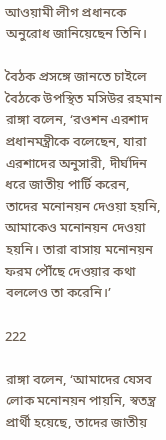আওয়ামী লীগ প্রধানকে অনুরোধ জানিয়েছেন তিনি।

বৈঠক প্রসঙ্গে জানতে চাইলে বৈঠকে উপস্থিত মসিউর রহমান রাঙ্গা বলেন, ‘রওশন এরশাদ প্রধানমন্ত্রীকে বলেছেন, যারা এরশাদের অনুসারী, দীর্ঘদিন ধরে জাতীয় পার্টি করেন, তাদের মনোনয়ন দেওয়া হয়নি, আমাকেও মনোনয়ন দেওয়া হয়নি। তারা বাসায় মনোনয়ন ফরম পৌঁছে দেওয়ার কথা বললেও তা করেনি।’

222

রাঙ্গা বলেন, ‘আমাদের যেসব লোক মনোনয়ন পায়নি, স্বতন্ত্র প্রার্থী হয়েছে, তাদের জাতীয়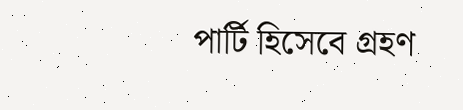পার্টি হিসেবে গ্রহণ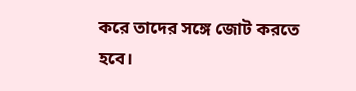করে তাদের সঙ্গে জোট করতে হবে।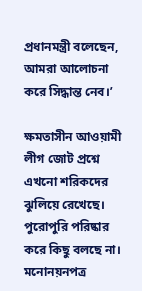প্রধানমন্ত্রী বলেছেন, আমরা আলোচনা করে সিদ্ধান্ত নেব।’

ক্ষমতাসীন আওয়ামী লীগ জোট প্রশ্নে এখনো শরিকদের ঝুলিয়ে রেখেছে। পুরোপুরি পরিষ্কার করে কিছু বলছে না। মনোনয়নপত্র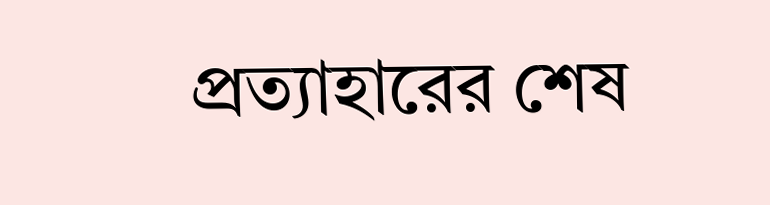প্রত্যাহারের শেষ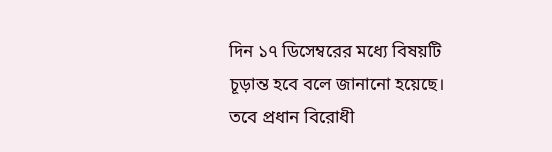দিন ১৭ ডিসেম্বরের মধ্যে বিষয়টি চূড়ান্ত হবে বলে জানানো হয়েছে। তবে প্রধান বিরোধী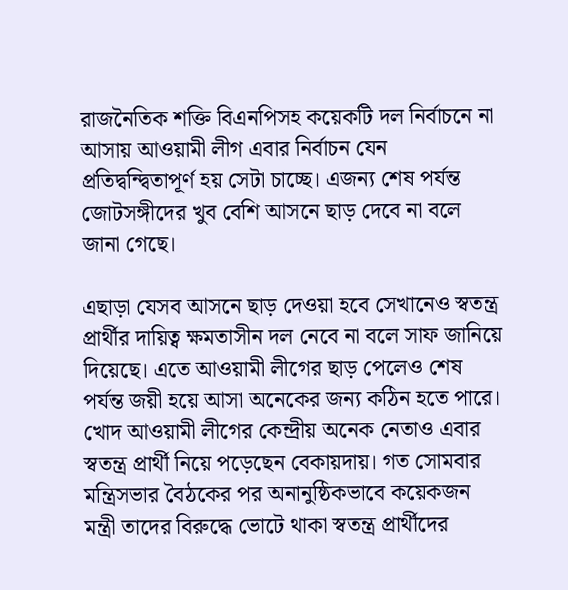রাজনৈতিক শক্তি বিএনপিসহ কয়েকটি দল নির্বাচনে না আসায় আওয়ামী লীগ এবার নির্বাচন যেন প্রতিদ্বন্দ্বিতাপূর্ণ হয় সেটা চাচ্ছে। এজন্য শেষ পর্যন্ত জোটসঙ্গীদের খুব বেশি আসনে ছাড় দেবে না বলে জানা গেছে।

এছাড়া যেসব আসনে ছাড় দেওয়া হবে সেখানেও স্বতন্ত্র প্রার্থীর দায়িত্ব ক্ষমতাসীন দল নেবে না বলে সাফ জানিয়ে দিয়েছে। এতে আওয়ামী লীগের ছাড় পেলেও শেষ পর্যন্ত জয়ী হয়ে আসা অনেকের জন্য কঠিন হতে পারে। খোদ আওয়ামী লীগের কেন্দ্রীয় অনেক নেতাও এবার স্বতন্ত্র প্রার্থী নিয়ে পড়েছেন বেকায়দায়। গত সোমবার মন্ত্রিসভার বৈঠকের পর অনানুষ্ঠিকভাবে কয়েকজন মন্ত্রী তাদের বিরুদ্ধে ভোটে থাকা স্বতন্ত্র প্রার্থীদের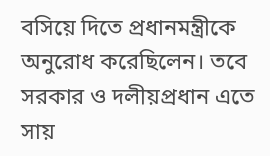বসিয়ে দিতে প্রধানমন্ত্রীকে অনুরোধ করেছিলেন। তবে সরকার ও দলীয়প্রধান এতে সায়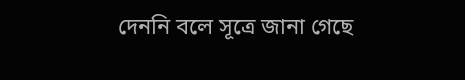দেননি বলে সূত্রে জানা গেছে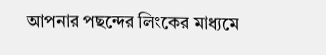আপনার পছন্দের লিংকের মাধ্যমে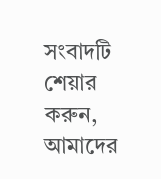সংবাদটি শেয়ার করুন, আমাদের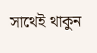সাথেই থাকুন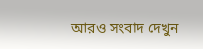আরও সংবাদ দেখুন